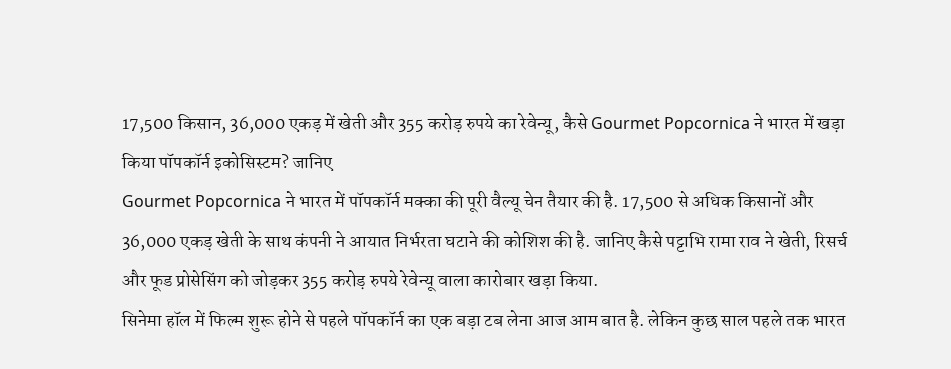17,500 किसान, 36,000 एकड़ में खेती और 355 करोड़ रुपये का रेवेन्यू, कैसे Gourmet Popcornica ने भारत में खड़ा किया पॉपकॉर्न इकोसिस्टम? जानिए
Gourmet Popcornica ने भारत में पॉपकॉर्न मक्का की पूरी वैल्यू चेन तैयार की है. 17,500 से अधिक किसानों और 36,000 एकड़ खेती के साथ कंपनी ने आयात निर्भरता घटाने की कोशिश की है. जानिए कैसे पट्टाभि रामा राव ने खेती, रिसर्च और फूड प्रोसेसिंग को जोड़कर 355 करोड़ रुपये रेवेन्यू वाला कारोबार खड़ा किया.
सिनेमा हॉल में फिल्म शुरू होने से पहले पॉपकॉर्न का एक बड़ा टब लेना आज आम बात है. लेकिन कुछ साल पहले तक भारत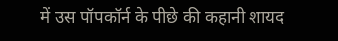में उस पॉपकॉर्न के पीछे की कहानी शायद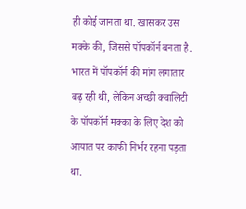ही कोई जानता था. खासकर उस मक्के की, जिससे पॉपकॉर्न बनता है. भारत में पॉपकॉर्न की मांग लगातार बढ़ रही थी, लेकिन अच्छी क्वालिटी के पॉपकॉर्न मक्का के लिए देश को आयात पर काफी निर्भर रहना पड़ता था.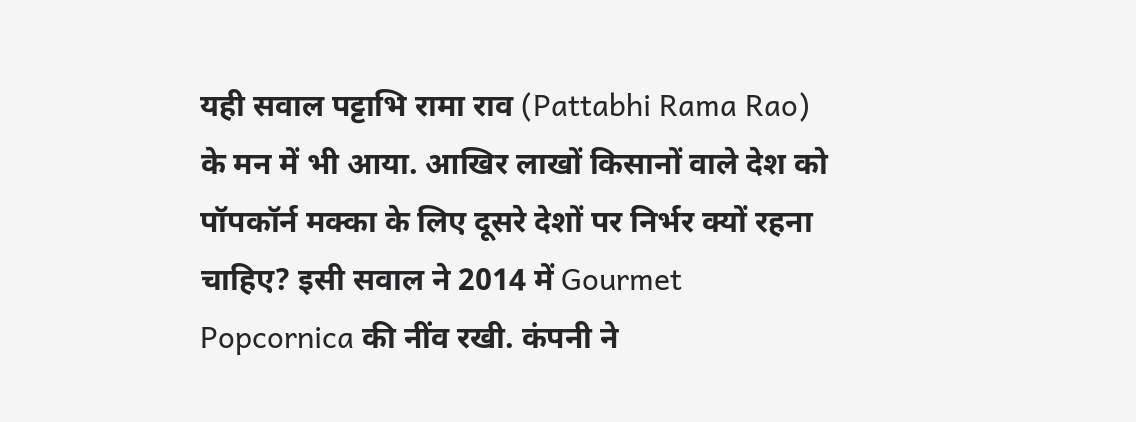यही सवाल पट्टाभि रामा राव (Pattabhi Rama Rao) के मन में भी आया. आखिर लाखों किसानों वाले देश को पॉपकॉर्न मक्का के लिए दूसरे देशों पर निर्भर क्यों रहना चाहिए? इसी सवाल ने 2014 में Gourmet Popcornica की नींव रखी. कंपनी ने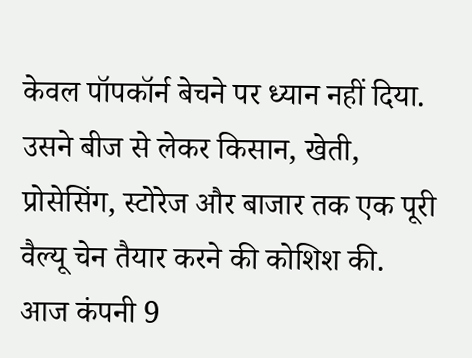केवल पॉपकॉर्न बेचने पर ध्यान नहीं दिया. उसने बीज से लेकर किसान, खेती, प्रोसेसिंग, स्टोरेज और बाजार तक एक पूरी वैल्यू चेन तैयार करने की कोशिश की.
आज कंपनी 9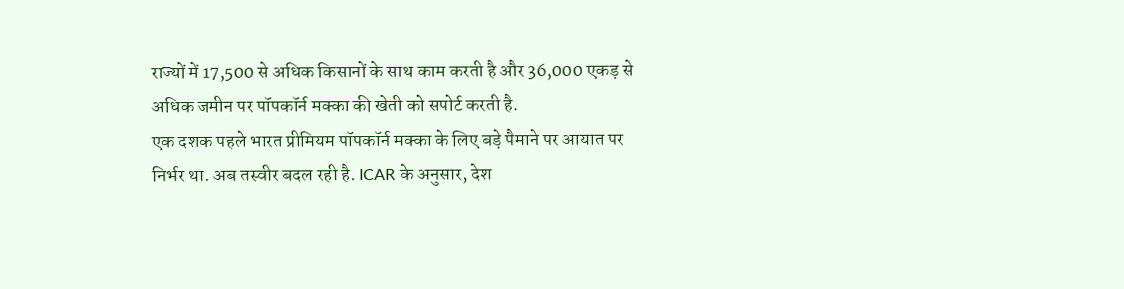राज्यों में 17,500 से अधिक किसानों के साथ काम करती है और 36,000 एकड़ से अधिक जमीन पर पॉपकॉर्न मक्का की खेती को सपोर्ट करती है.
एक दशक पहले भारत प्रीमियम पॉपकॉर्न मक्का के लिए बड़े पैमाने पर आयात पर निर्भर था. अब तस्वीर बदल रही है. ICAR के अनुसार, देश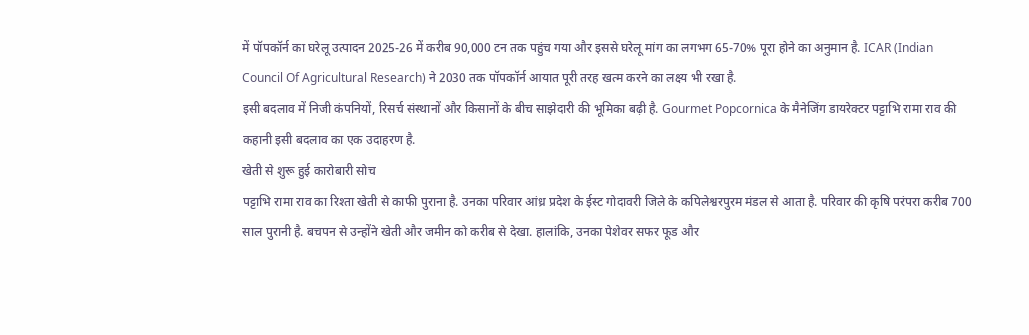में पॉपकॉर्न का घरेलू उत्पादन 2025-26 में करीब 90,000 टन तक पहुंच गया और इससे घरेलू मांग का लगभग 65-70% पूरा होने का अनुमान है. ICAR (Indian Council Of Agricultural Research) ने 2030 तक पॉपकॉर्न आयात पूरी तरह खत्म करने का लक्ष्य भी रखा है.
इसी बदलाव में निजी कंपनियों, रिसर्च संस्थानों और किसानों के बीच साझेदारी की भूमिका बढ़ी है. Gourmet Popcornica के मैनेजिंग डायरेक्टर पट्टाभि रामा राव की कहानी इसी बदलाव का एक उदाहरण है.
खेती से शुरू हुई कारोबारी सोच
पट्टाभि रामा राव का रिश्ता खेती से काफी पुराना है. उनका परिवार आंध्र प्रदेश के ईस्ट गोदावरी जिले के कपिलेश्वरपुरम मंडल से आता है. परिवार की कृषि परंपरा करीब 700 साल पुरानी है. बचपन से उन्होंने खेती और जमीन को करीब से देखा. हालांकि, उनका पेशेवर सफर फूड और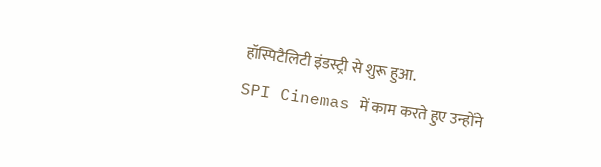हॉस्पिटैलिटी इंडस्ट्री से शुरू हुआ.
SPI Cinemas में काम करते हुए उन्होंने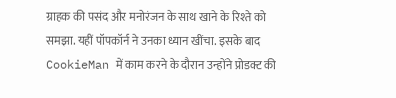ग्राहक की पसंद और मनोरंजन के साथ खाने के रिश्ते को समझा. यहीं पॉपकॉर्न ने उनका ध्यान खींचा. इसके बाद CookieMan में काम करने के दौरान उन्होंने प्रोडक्ट की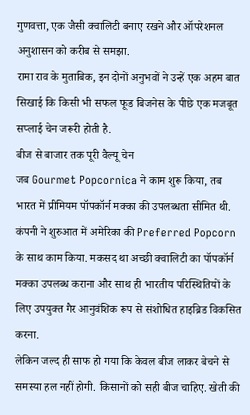गुणवत्ता, एक जैसी क्वालिटी बनाए रखने और ऑपरेशनल अनुशासन को करीब से समझा.
रामा राव के मुताबिक, इन दोनों अनुभवों ने उन्हें एक अहम बात सिखाई कि किसी भी सफल फूड बिजनेस के पीछे एक मजबूत सप्लाई चेन जरूरी होती है.
बीज से बाजार तक पूरी वैल्यू चेन
जब Gourmet Popcornica ने काम शुरू किया, तब भारत में प्रीमियम पॉपकॉर्न मक्का की उपलब्धता सीमित थी. कंपनी ने शुरुआत में अमेरिका की Preferred Popcorn के साथ काम किया. मकसद था अच्छी क्वालिटी का पॉपकॉर्न मक्का उपलब्ध कराना और साथ ही भारतीय परिस्थितियों के लिए उपयुक्त गैर आनुवंशिक रूप से संशोधित हाइब्रिड विकसित करना.
लेकिन जल्द ही साफ हो गया कि केवल बीज लाकर बेचने से समस्या हल नहीं होगी. किसानों को सही बीज चाहिए. खेती की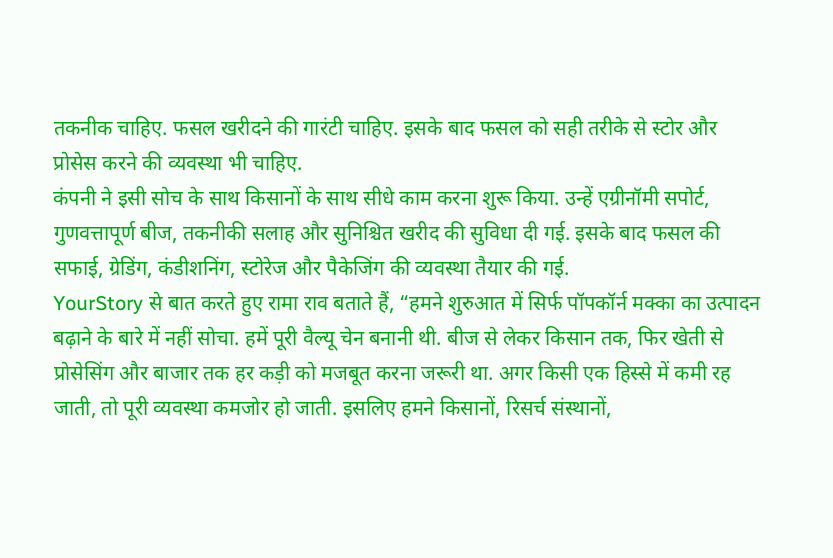तकनीक चाहिए. फसल खरीदने की गारंटी चाहिए. इसके बाद फसल को सही तरीके से स्टोर और प्रोसेस करने की व्यवस्था भी चाहिए.
कंपनी ने इसी सोच के साथ किसानों के साथ सीधे काम करना शुरू किया. उन्हें एग्रीनॉमी सपोर्ट, गुणवत्तापूर्ण बीज, तकनीकी सलाह और सुनिश्चित खरीद की सुविधा दी गई. इसके बाद फसल की सफाई, ग्रेडिंग, कंडीशनिंग, स्टोरेज और पैकेजिंग की व्यवस्था तैयार की गई.
YourStory से बात करते हुए रामा राव बताते हैं, “हमने शुरुआत में सिर्फ पॉपकॉर्न मक्का का उत्पादन बढ़ाने के बारे में नहीं सोचा. हमें पूरी वैल्यू चेन बनानी थी. बीज से लेकर किसान तक, फिर खेती से प्रोसेसिंग और बाजार तक हर कड़ी को मजबूत करना जरूरी था. अगर किसी एक हिस्से में कमी रह जाती, तो पूरी व्यवस्था कमजोर हो जाती. इसलिए हमने किसानों, रिसर्च संस्थानों,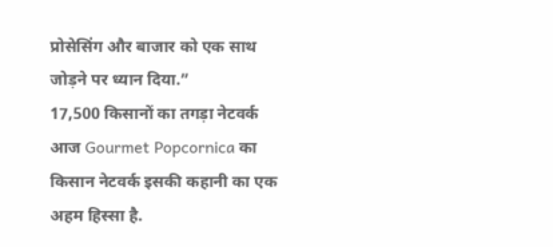प्रोसेसिंग और बाजार को एक साथ जोड़ने पर ध्यान दिया.”
17,500 किसानों का तगड़ा नेटवर्क
आज Gourmet Popcornica का किसान नेटवर्क इसकी कहानी का एक अहम हिस्सा है.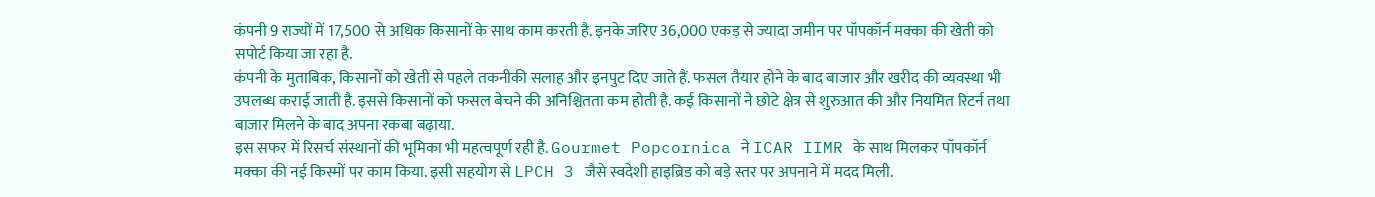कंपनी 9 राज्यों में 17,500 से अधिक किसानों के साथ काम करती है. इनके जरिए 36,000 एकड़ से ज्यादा जमीन पर पॉपकॉर्न मक्का की खेती को सपोर्ट किया जा रहा है.
कंपनी के मुताबिक, किसानों को खेती से पहले तकनीकी सलाह और इनपुट दिए जाते हैं. फसल तैयार होने के बाद बाजार और खरीद की व्यवस्था भी उपलब्ध कराई जाती है. इससे किसानों को फसल बेचने की अनिश्चितता कम होती है. कई किसानों ने छोटे क्षेत्र से शुरुआत की और नियमित रिटर्न तथा बाजार मिलने के बाद अपना रकबा बढ़ाया.
इस सफर में रिसर्च संस्थानों की भूमिका भी महत्वपूर्ण रही है. Gourmet Popcornica ने ICAR IIMR के साथ मिलकर पॉपकॉर्न मक्का की नई किस्मों पर काम किया. इसी सहयोग से LPCH 3 जैसे स्वदेशी हाइब्रिड को बड़े स्तर पर अपनाने में मदद मिली.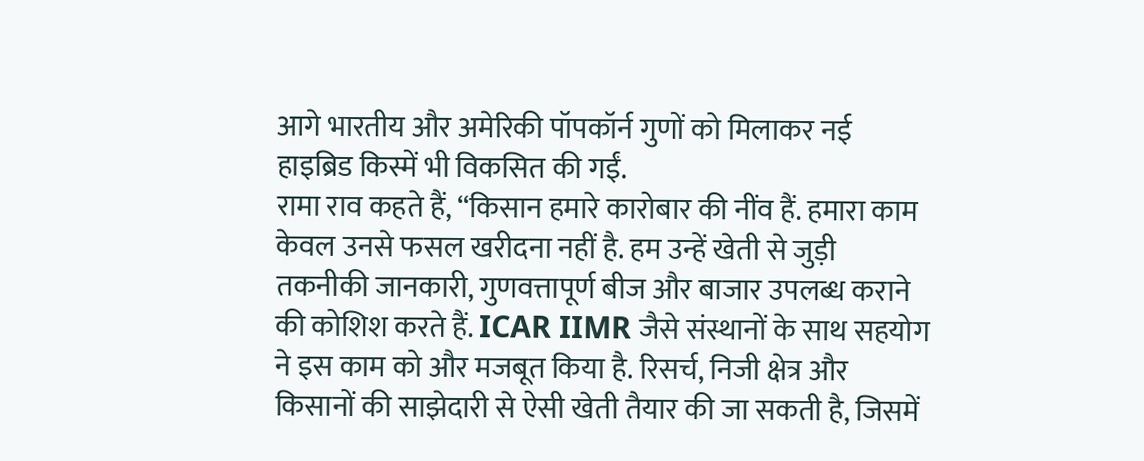आगे भारतीय और अमेरिकी पॉपकॉर्न गुणों को मिलाकर नई हाइब्रिड किस्में भी विकसित की गईं.
रामा राव कहते हैं, “किसान हमारे कारोबार की नींव हैं. हमारा काम केवल उनसे फसल खरीदना नहीं है. हम उन्हें खेती से जुड़ी तकनीकी जानकारी, गुणवत्तापूर्ण बीज और बाजार उपलब्ध कराने की कोशिश करते हैं. ICAR IIMR जैसे संस्थानों के साथ सहयोग ने इस काम को और मजबूत किया है. रिसर्च, निजी क्षेत्र और किसानों की साझेदारी से ऐसी खेती तैयार की जा सकती है, जिसमें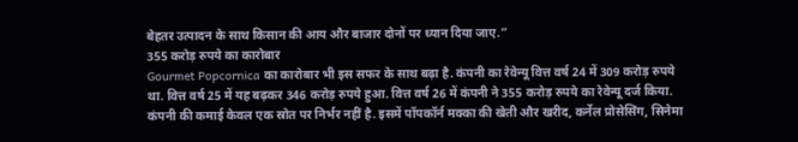बेहतर उत्पादन के साथ किसान की आय और बाजार दोनों पर ध्यान दिया जाए.”
355 करोड़ रुपये का कारोबार
Gourmet Popcornica का कारोबार भी इस सफर के साथ बढ़ा है. कंपनी का रेवेन्यू वित्त वर्ष 24 में 309 करोड़ रुपये था. वित्त वर्ष 25 में यह बढ़कर 346 करोड़ रुपये हुआ. वित्त वर्ष 26 में कंपनी ने 355 करोड़ रुपये का रेवेन्यू दर्ज किया.
कंपनी की कमाई केवल एक स्रोत पर निर्भर नहीं है. इसमें पॉपकॉर्न मक्का की खेती और खरीद, कर्नेल प्रोसेसिंग, सिनेमा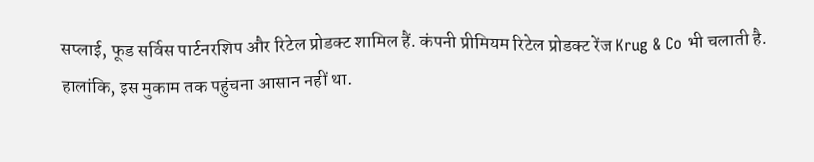सप्लाई, फूड सर्विस पार्टनरशिप और रिटेल प्रोडक्ट शामिल हैं. कंपनी प्रीमियम रिटेल प्रोडक्ट रेंज Krug & Co भी चलाती है.
हालांकि, इस मुकाम तक पहुंचना आसान नहीं था.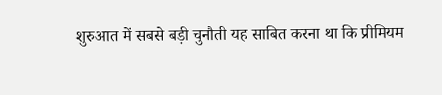शुरुआत में सबसे बड़ी चुनौती यह साबित करना था कि प्रीमियम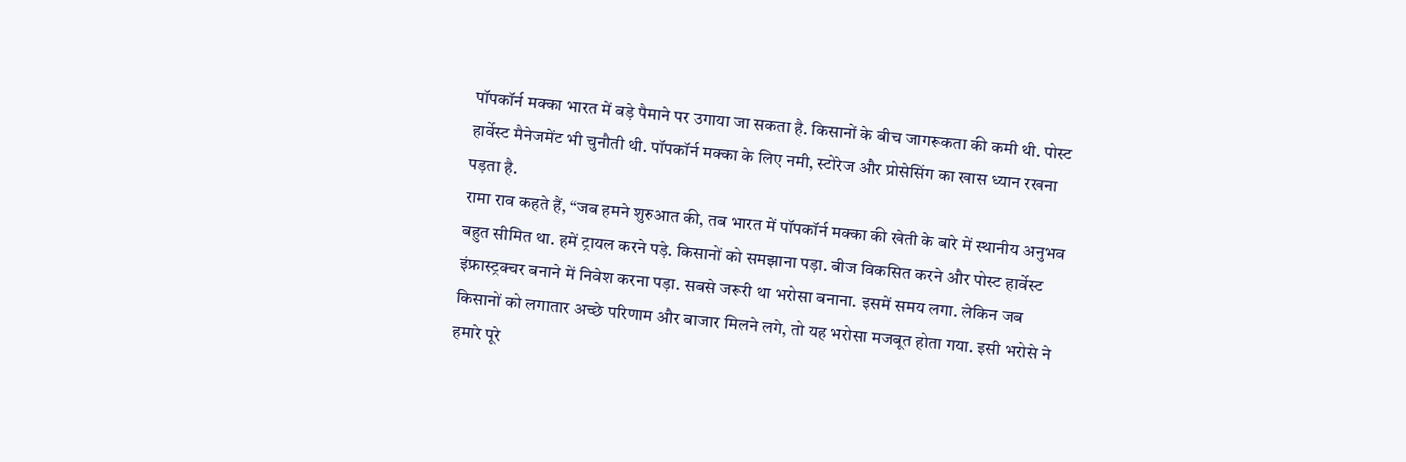पॉपकॉर्न मक्का भारत में बड़े पैमाने पर उगाया जा सकता है. किसानों के बीच जागरूकता की कमी थी. पोस्ट हार्वेस्ट मैनेजमेंट भी चुनौती थी. पॉपकॉर्न मक्का के लिए नमी, स्टोरेज और प्रोसेसिंग का खास ध्यान रखना पड़ता है.
रामा राव कहते हैं, “जब हमने शुरुआत की, तब भारत में पॉपकॉर्न मक्का की खेती के बारे में स्थानीय अनुभव बहुत सीमित था. हमें ट्रायल करने पड़े. किसानों को समझाना पड़ा. बीज विकसित करने और पोस्ट हार्वेस्ट इंफ्रास्ट्रक्चर बनाने में निवेश करना पड़ा. सबसे जरूरी था भरोसा बनाना. इसमें समय लगा. लेकिन जब किसानों को लगातार अच्छे परिणाम और बाजार मिलने लगे, तो यह भरोसा मजबूत होता गया. इसी भरोसे ने हमारे पूरे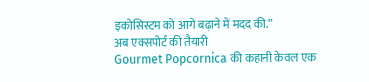इकोसिस्टम को आगे बढ़ाने में मदद की.”
अब एक्सपोर्ट की तैयारी
Gourmet Popcornica की कहानी केवल एक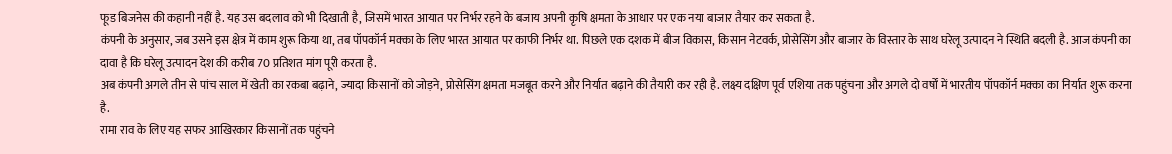फूड बिजनेस की कहानी नहीं है. यह उस बदलाव को भी दिखाती है, जिसमें भारत आयात पर निर्भर रहने के बजाय अपनी कृषि क्षमता के आधार पर एक नया बाजार तैयार कर सकता है.
कंपनी के अनुसार, जब उसने इस क्षेत्र में काम शुरू किया था, तब पॉपकॉर्न मक्का के लिए भारत आयात पर काफी निर्भर था. पिछले एक दशक में बीज विकास, किसान नेटवर्क, प्रोसेसिंग और बाजार के विस्तार के साथ घरेलू उत्पादन ने स्थिति बदली है. आज कंपनी का दावा है कि घरेलू उत्पादन देश की करीब 70 प्रतिशत मांग पूरी करता है.
अब कंपनी अगले तीन से पांच साल में खेती का रकबा बढ़ाने, ज्यादा किसानों को जोड़ने, प्रोसेसिंग क्षमता मजबूत करने और निर्यात बढ़ाने की तैयारी कर रही है. लक्ष्य दक्षिण पूर्व एशिया तक पहुंचना और अगले दो वर्षों में भारतीय पॉपकॉर्न मक्का का निर्यात शुरू करना है.
रामा राव के लिए यह सफर आखिरकार किसानों तक पहुंचने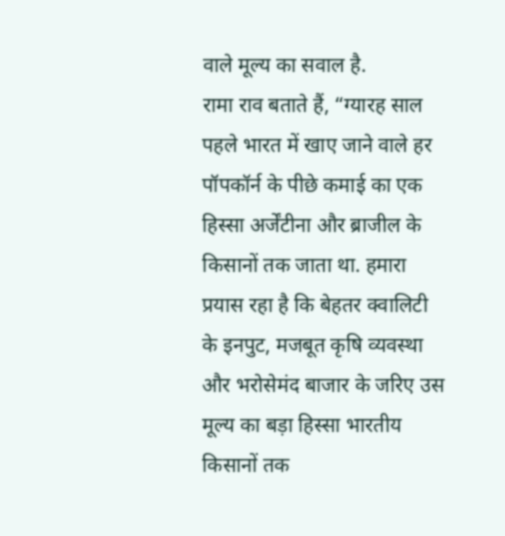वाले मूल्य का सवाल है.
रामा राव बताते हैं, “ग्यारह साल पहले भारत में खाए जाने वाले हर पॉपकॉर्न के पीछे कमाई का एक हिस्सा अर्जेंटीना और ब्राजील के किसानों तक जाता था. हमारा प्रयास रहा है कि बेहतर क्वालिटी के इनपुट, मजबूत कृषि व्यवस्था और भरोसेमंद बाजार के जरिए उस मूल्य का बड़ा हिस्सा भारतीय किसानों तक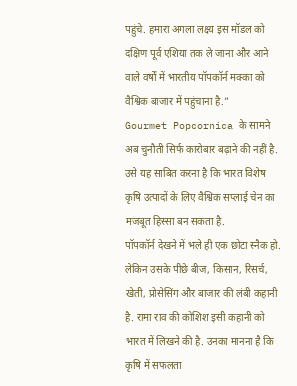पहुंचे. हमारा अगला लक्ष्य इस मॉडल को दक्षिण पूर्व एशिया तक ले जाना और आने वाले वर्षों में भारतीय पॉपकॉर्न मक्का को वैश्विक बाजार में पहुंचाना है.”
Gourmet Popcornica के सामने अब चुनौती सिर्फ कारोबार बढ़ाने की नहीं है. उसे यह साबित करना है कि भारत विशेष कृषि उत्पादों के लिए वैश्विक सप्लाई चेन का मजबूत हिस्सा बन सकता है.
पॉपकॉर्न देखने में भले ही एक छोटा स्नैक हो. लेकिन उसके पीछे बीज, किसान, रिसर्च, खेती, प्रोसेसिंग और बाजार की लंबी कहानी है. रामा राव की कोशिश इसी कहानी को भारत में लिखने की है. उनका मानना है कि कृषि में सफलता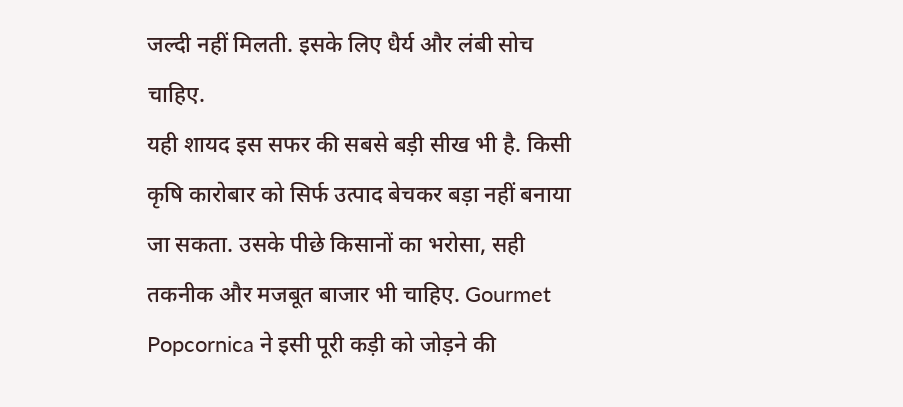जल्दी नहीं मिलती. इसके लिए धैर्य और लंबी सोच चाहिए.
यही शायद इस सफर की सबसे बड़ी सीख भी है. किसी कृषि कारोबार को सिर्फ उत्पाद बेचकर बड़ा नहीं बनाया जा सकता. उसके पीछे किसानों का भरोसा, सही तकनीक और मजबूत बाजार भी चाहिए. Gourmet Popcornica ने इसी पूरी कड़ी को जोड़ने की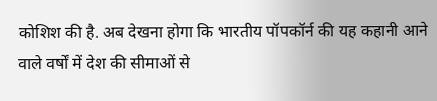कोशिश की है. अब देखना होगा कि भारतीय पॉपकॉर्न की यह कहानी आने वाले वर्षों में देश की सीमाओं से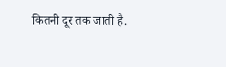कितनी दूर तक जाती है.